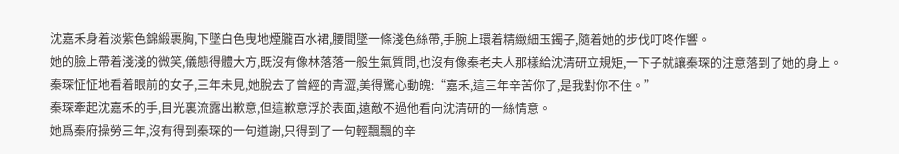沈嘉禾身着淡紫色錦緞裹胸,下墜白色曳地煙朧百水裙,腰間墜一條淺色絲帶,手腕上環着精緻細玉鐲子,隨着她的步伐叮咚作響。
她的臉上帶着淺淺的微笑,儀態得體大方,既沒有像林落落一般生氣質問,也沒有像秦老夫人那樣給沈清研立規矩,一下子就讓秦琛的注意落到了她的身上。
秦琛怔怔地看着眼前的女子,三年未見,她脫去了曾經的青澀,美得驚心動魄:“嘉禾,這三年辛苦你了,是我對你不住。”
秦琛牽起沈嘉禾的手,目光裏流露出歉意,但這歉意浮於表面,遠敵不過他看向沈清研的一絲情意。
她爲秦府操勞三年,沒有得到秦琛的一句道謝,只得到了一句輕飄飄的辛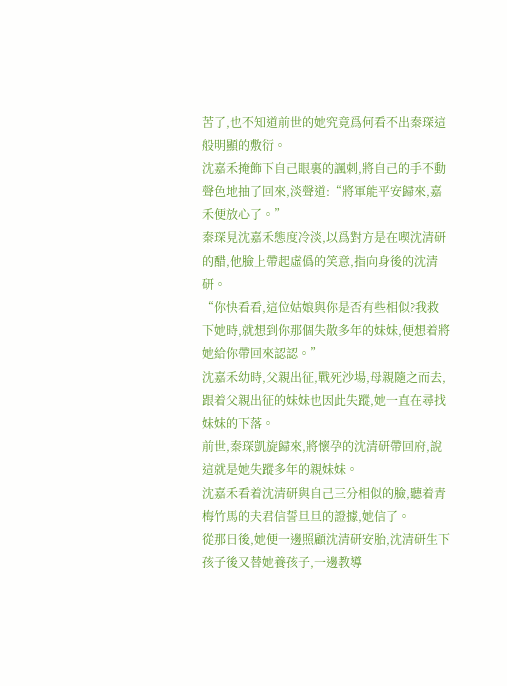苦了,也不知道前世的她究竟爲何看不出秦琛這般明顯的敷衍。
沈嘉禾掩飾下自己眼裏的諷刺,將自己的手不動聲色地抽了回來,淡聲道:“將軍能平安歸來,嘉禾便放心了。”
秦琛見沈嘉禾態度冷淡,以爲對方是在喫沈清研的醋,他臉上帶起虛僞的笑意,指向身後的沈清研。
“你快看看,這位姑娘與你是否有些相似?我救下她時,就想到你那個失散多年的妹妹,便想着將她給你帶回來認認。”
沈嘉禾幼時,父親出征,戰死沙場,母親隨之而去,跟着父親出征的妹妹也因此失蹤,她一直在尋找妹妹的下落。
前世,秦琛凱旋歸來,將懷孕的沈清研帶回府,說這就是她失蹤多年的親妹妹。
沈嘉禾看着沈清研與自己三分相似的臉,聽着青梅竹馬的夫君信誓旦旦的證據,她信了。
從那日後,她便一邊照顧沈清研安胎,沈清研生下孩子後又替她養孩子,一邊教導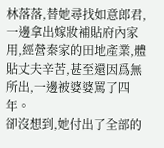林落落,替她尋找如意郎君,一邊拿出嫁妝補貼府內家用,經營秦家的田地產業,體貼丈夫辛苦,甚至還因爲無所出,一邊被婆婆罵了四年。
卻沒想到,她付出了全部的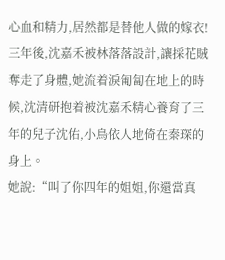心血和精力,居然都是替他人做的嫁衣!
三年後,沈嘉禾被林落落設計,讓採花賊奪走了身體,她流着淚匍匐在地上的時候,沈清研抱着被沈嘉禾精心養育了三年的兒子沈佑,小鳥依人地倚在秦琛的身上。
她說:“叫了你四年的姐姐,你還當真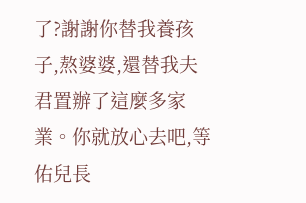了?謝謝你替我養孩子,熬婆婆,還替我夫君置辦了這麼多家業。你就放心去吧,等佑兒長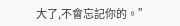大了,不會忘記你的。”